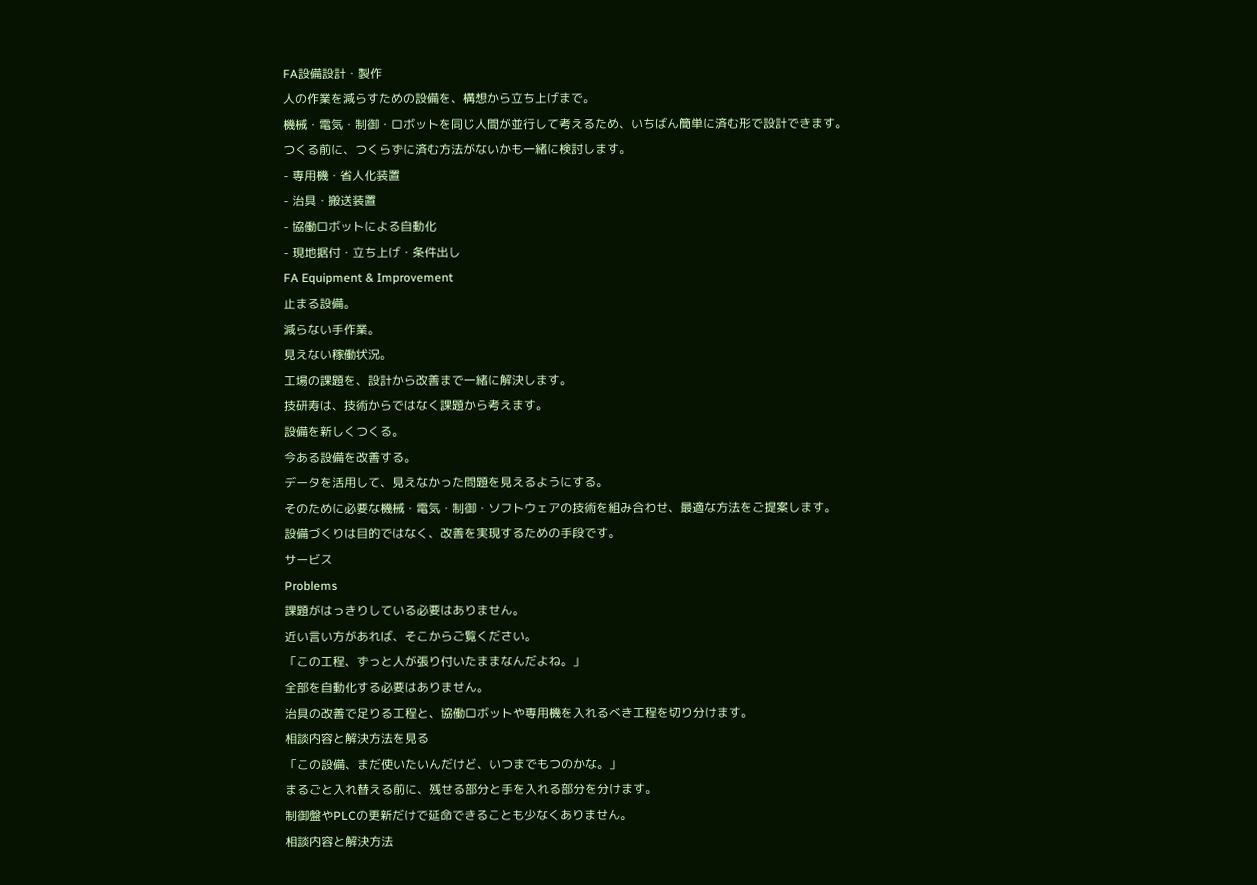FA設備設計・製作
人の作業を減らすための設備を、構想から立ち上げまで。
機械・電気・制御・ロボットを同じ人間が並行して考えるため、いちばん簡単に済む形で設計できます。
つくる前に、つくらずに済む方法がないかも一緒に検討します。
- 専用機・省人化装置
- 治具・搬送装置
- 協働ロボットによる自動化
- 現地据付・立ち上げ・条件出し
FA Equipment & Improvement
止まる設備。
減らない手作業。
見えない稼働状況。
工場の課題を、設計から改善まで一緒に解決します。
技研寿は、技術からではなく課題から考えます。
設備を新しくつくる。
今ある設備を改善する。
データを活用して、見えなかった問題を見えるようにする。
そのために必要な機械・電気・制御・ソフトウェアの技術を組み合わせ、最適な方法をご提案します。
設備づくりは目的ではなく、改善を実現するための手段です。
サービス
Problems
課題がはっきりしている必要はありません。
近い言い方があれば、そこからご覧ください。
「この工程、ずっと人が張り付いたままなんだよね。」
全部を自動化する必要はありません。
治具の改善で足りる工程と、協働ロボットや専用機を入れるべき工程を切り分けます。
相談内容と解決方法を見る
「この設備、まだ使いたいんだけど、いつまでもつのかな。」
まるごと入れ替える前に、残せる部分と手を入れる部分を分けます。
制御盤やPLCの更新だけで延命できることも少なくありません。
相談内容と解決方法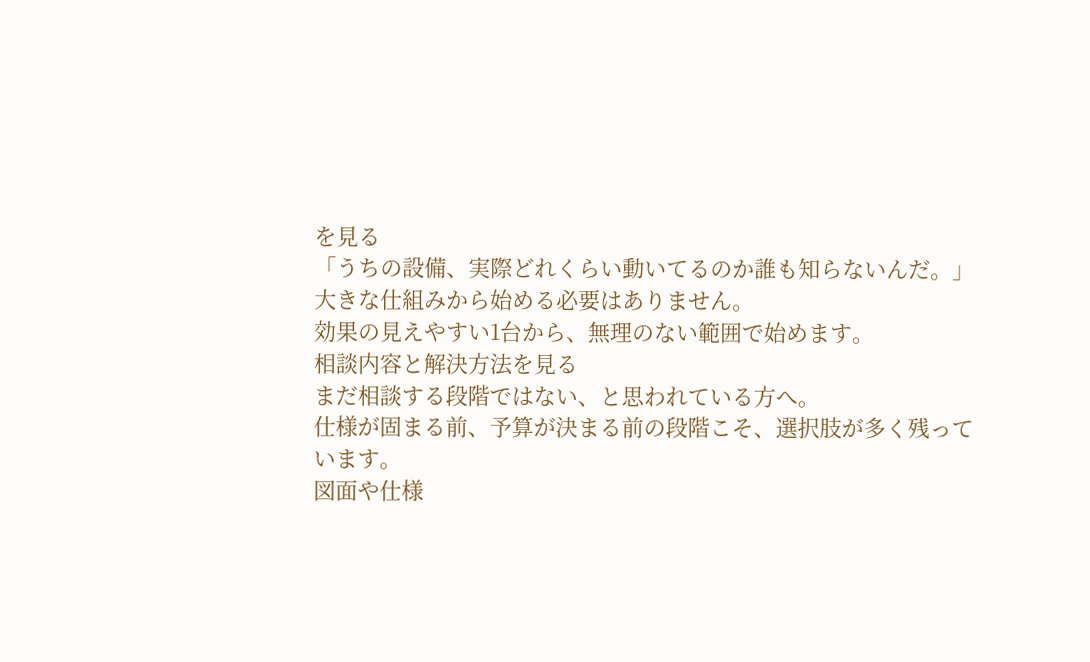を見る
「うちの設備、実際どれくらい動いてるのか誰も知らないんだ。」
大きな仕組みから始める必要はありません。
効果の見えやすい1台から、無理のない範囲で始めます。
相談内容と解決方法を見る
まだ相談する段階ではない、と思われている方へ。
仕様が固まる前、予算が決まる前の段階こそ、選択肢が多く残っています。
図面や仕様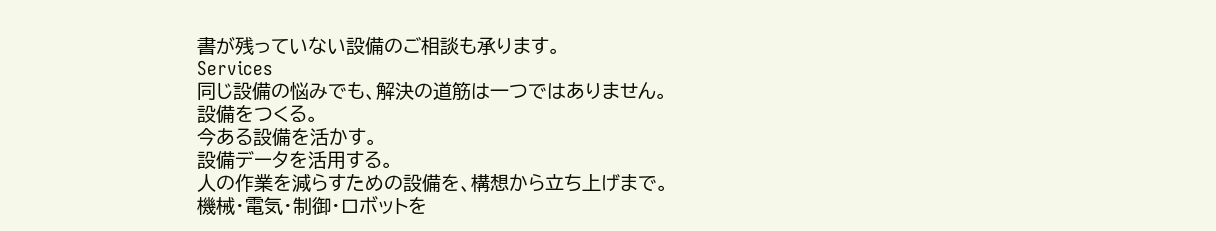書が残っていない設備のご相談も承ります。
Services
同じ設備の悩みでも、解決の道筋は一つではありません。
設備をつくる。
今ある設備を活かす。
設備データを活用する。
人の作業を減らすための設備を、構想から立ち上げまで。
機械・電気・制御・ロボットを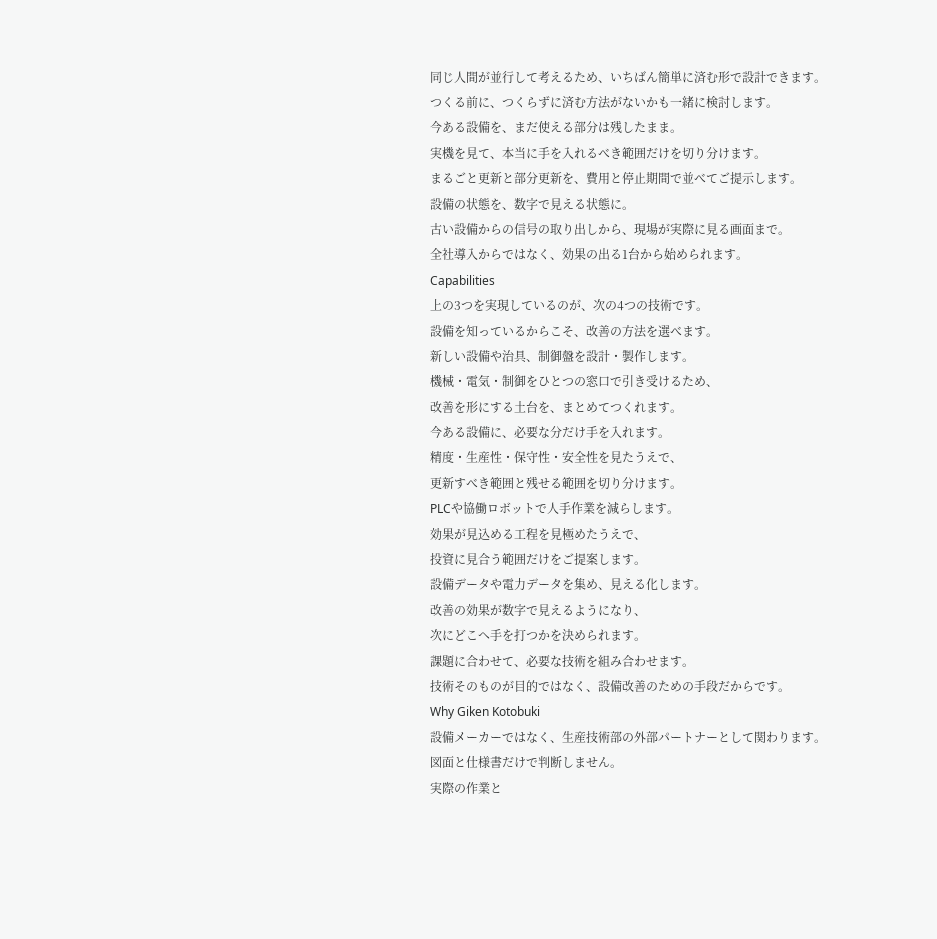同じ人間が並行して考えるため、いちばん簡単に済む形で設計できます。
つくる前に、つくらずに済む方法がないかも一緒に検討します。
今ある設備を、まだ使える部分は残したまま。
実機を見て、本当に手を入れるべき範囲だけを切り分けます。
まるごと更新と部分更新を、費用と停止期間で並べてご提示します。
設備の状態を、数字で見える状態に。
古い設備からの信号の取り出しから、現場が実際に見る画面まで。
全社導入からではなく、効果の出る1台から始められます。
Capabilities
上の3つを実現しているのが、次の4つの技術です。
設備を知っているからこそ、改善の方法を選べます。
新しい設備や治具、制御盤を設計・製作します。
機械・電気・制御をひとつの窓口で引き受けるため、
改善を形にする土台を、まとめてつくれます。
今ある設備に、必要な分だけ手を入れます。
精度・生産性・保守性・安全性を見たうえで、
更新すべき範囲と残せる範囲を切り分けます。
PLCや協働ロボットで人手作業を減らします。
効果が見込める工程を見極めたうえで、
投資に見合う範囲だけをご提案します。
設備データや電力データを集め、見える化します。
改善の効果が数字で見えるようになり、
次にどこへ手を打つかを決められます。
課題に合わせて、必要な技術を組み合わせます。
技術そのものが目的ではなく、設備改善のための手段だからです。
Why Giken Kotobuki
設備メーカーではなく、生産技術部の外部パートナーとして関わります。
図面と仕様書だけで判断しません。
実際の作業と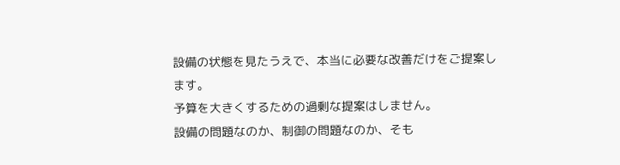設備の状態を見たうえで、本当に必要な改善だけをご提案します。
予算を大きくするための過剰な提案はしません。
設備の問題なのか、制御の問題なのか、そも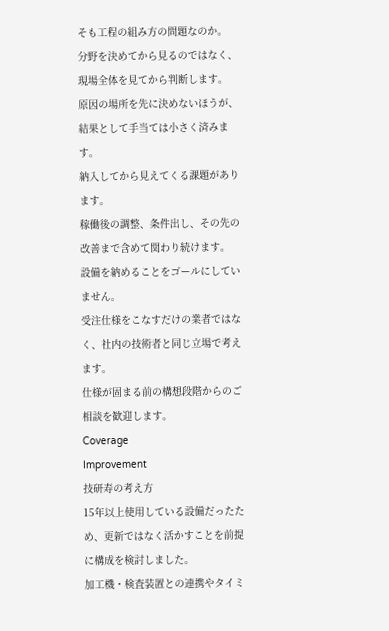そも工程の組み方の問題なのか。
分野を決めてから見るのではなく、現場全体を見てから判断します。
原因の場所を先に決めないほうが、結果として手当ては小さく済みます。
納入してから見えてくる課題があります。
稼働後の調整、条件出し、その先の改善まで含めて関わり続けます。
設備を納めることをゴールにしていません。
受注仕様をこなすだけの業者ではなく、社内の技術者と同じ立場で考えます。
仕様が固まる前の構想段階からのご相談を歓迎します。
Coverage
Improvement
技研寿の考え方
15年以上使用している設備だったため、更新ではなく活かすことを前提に構成を検討しました。
加工機・検査装置との連携やタイミ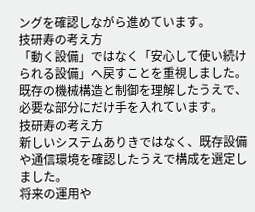ングを確認しながら進めています。
技研寿の考え方
「動く設備」ではなく「安心して使い続けられる設備」へ戻すことを重視しました。
既存の機械構造と制御を理解したうえで、必要な部分にだけ手を入れています。
技研寿の考え方
新しいシステムありきではなく、既存設備や通信環境を確認したうえで構成を選定しました。
将来の運用や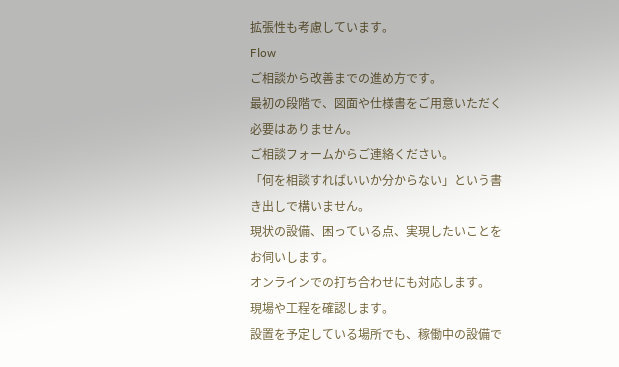拡張性も考慮しています。
Flow
ご相談から改善までの進め方です。
最初の段階で、図面や仕様書をご用意いただく必要はありません。
ご相談フォームからご連絡ください。
「何を相談すればいいか分からない」という書き出しで構いません。
現状の設備、困っている点、実現したいことをお伺いします。
オンラインでの打ち合わせにも対応します。
現場や工程を確認します。
設置を予定している場所でも、稼働中の設備で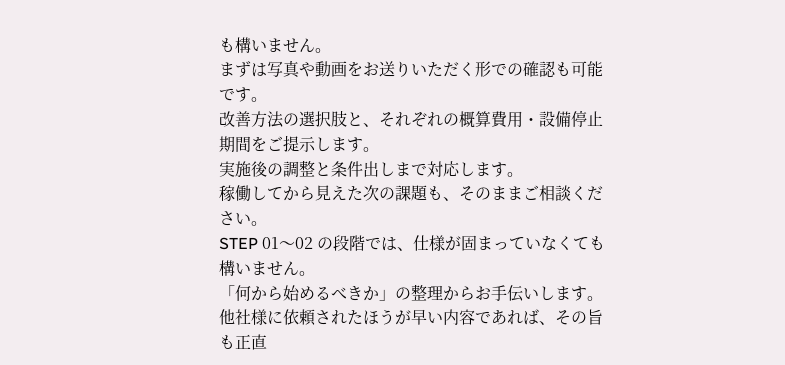も構いません。
まずは写真や動画をお送りいただく形での確認も可能です。
改善方法の選択肢と、それぞれの概算費用・設備停止期間をご提示します。
実施後の調整と条件出しまで対応します。
稼働してから見えた次の課題も、そのままご相談ください。
STEP 01〜02 の段階では、仕様が固まっていなくても構いません。
「何から始めるべきか」の整理からお手伝いします。他社様に依頼されたほうが早い内容であれば、その旨も正直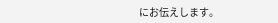にお伝えします。